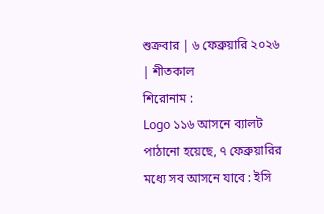শুক্রবার | ৬ ফেব্রুয়ারি ২০২৬ | শীতকাল
শিরোনাম :
Logo ১১৬ আসনে ব্যালট পাঠানো হয়েছে, ৭ ফেব্রুয়ারির মধ্যে সব আসনে যাবে : ইসি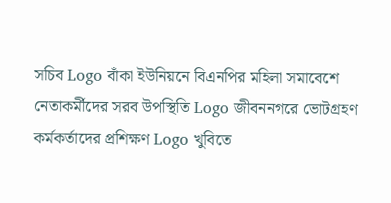সচিব Logo বাঁকা ইউনিয়নে বিএনপির মহিলা সমাবেশে নেতাকর্মীদের সরব উপস্থিতি Logo জীবননগরে ভোটগ্রহণ কর্মকর্তাদের প্রশিক্ষণ Logo খুবিতে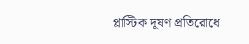প্লাস্টিক দূষণ প্রতিরোধে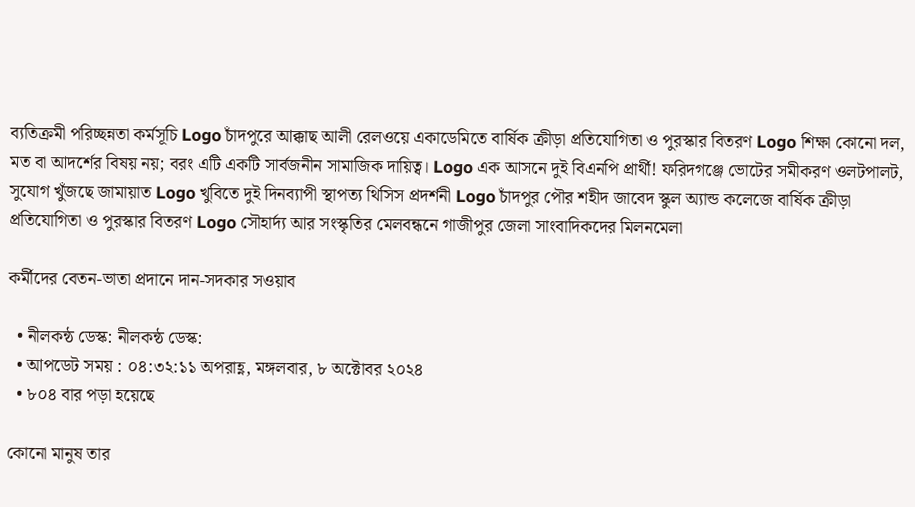ব্যতিক্রমী পরিচ্ছন্নতা কর্মসূচি Logo চাঁদপুরে আক্কাছ আলী রেলওয়ে একাডেমিতে বার্ষিক ক্রীড়া প্রতিযোগিতা ও পুরস্কার বিতরণ Logo শিক্ষা কোনো দল, মত বা আদর্শের বিষয় নয়; বরং এটি একটি সার্বজনীন সামাজিক দায়িত্ব। Logo এক আসনে দুই বিএনপি প্রার্থী! ফরিদগঞ্জে ভোটের সমীকরণ ওলটপালট, সুযোগ খুঁজছে জামায়াত Logo খুবিতে দুই দিনব্যাপী স্থাপত্য থিসিস প্রদর্শনী Logo চাঁদপুর পৌর শহীদ জাবেদ স্কুল অ্যান্ড কলেজে বার্ষিক ক্রীড়া প্রতিযোগিতা ও পুরস্কার বিতরণ Logo সৌহার্দ্য আর সংস্কৃতির মেলবন্ধনে গাজীপুর জেলা সাংবাদিকদের মিলনমেলা

কর্মীদের বেতন-ভাতা প্রদানে দান-সদকার সওয়াব

  • নীলকন্ঠ ডেস্ক: নীলকন্ঠ ডেস্ক:
  • আপডেট সময় : ০৪:৩২:১১ অপরাহ্ণ, মঙ্গলবার, ৮ অক্টোবর ২০২৪
  • ৮০৪ বার পড়া হয়েছে

কোনো মানুষ তার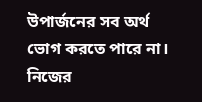উপার্জনের সব অর্থ ভোগ করতে পারে না। নিজের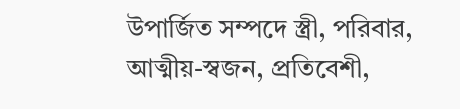উপার্জিত সম্পদে স্ত্রী, পরিবার, আত্মীয়-স্বজন, প্রতিবেশী,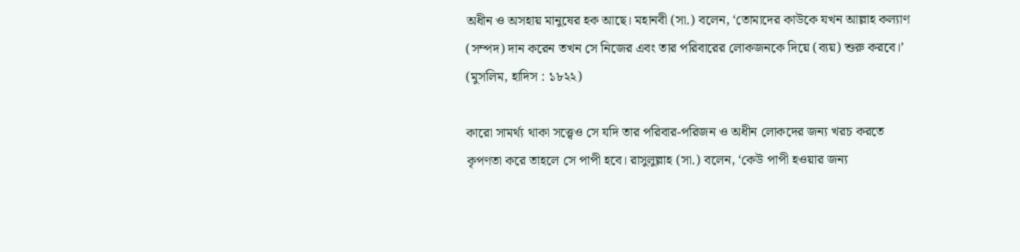অধীন ও অসহায় মানুষের হক আছে। মহানবী (সা.) বলেন, ‘তোমাদের কাউকে যখন আল্লাহ কল্যাণ (সম্পদ) দান করেন তখন সে নিজের এবং তার পরিবারের লোকজনকে দিয়ে (ব্যয়) শুরু করবে।’ (মুসলিম, হাদিস : ১৮২২)

কারো সামর্থ্য থাকা সত্ত্বেও সে যদি তার পরিবার-পরিজন ও অধীন লোকদের জন্য খরচ করতে কৃপণতা করে তাহলে সে পাপী হবে। রাসুলুল্লাহ (সা.) বলেন, ‘কেউ পাপী হওয়ার জন্য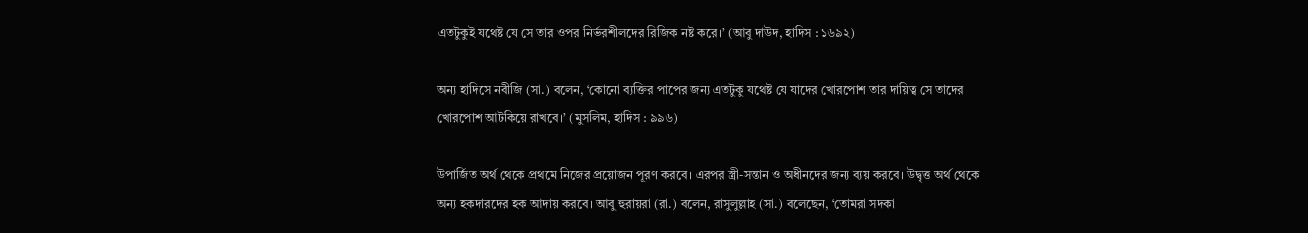এতটুকুই যথেষ্ট যে সে তার ওপর নির্ভরশীলদের রিজিক নষ্ট করে।’ (আবু দাউদ, হাদিস : ১৬৯২)

অন্য হাদিসে নবীজি (সা.) বলেন, ‘কোনো ব্যক্তির পাপের জন্য এতটুকু যথেষ্ট যে যাদের খোরপোশ তার দায়িত্ব সে তাদের খোরপোশ আটকিয়ে রাখবে।’ (মুসলিম, হাদিস : ৯৯৬)

উপার্জিত অর্থ থেকে প্রথমে নিজের প্রয়োজন পূরণ করবে। এরপর স্ত্রী-সন্তান ও অধীনদের জন্য ব্যয় করবে। উদ্বৃত্ত অর্থ থেকে অন্য হকদারদের হক আদায় করবে। আবু হুরায়রা (রা.) বলেন, রাসুলুল্লাহ (সা.) বলেছেন, ‘তোমরা সদকা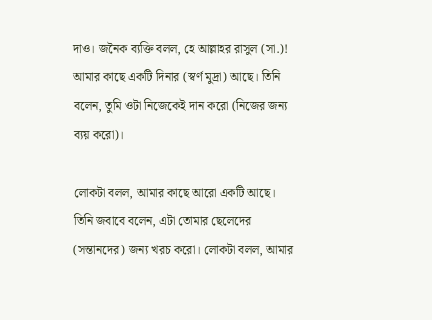দাও। জনৈক ব্যক্তি বলল, হে আল্লাহর রাসুল (সা.)! আমার কাছে একটি দিনার (স্বর্ণ মুদ্রা) আছে। তিনি বলেন, তুমি ওটা নিজেকেই দান করো (নিজের জন্য ব্যয় করো)।

লোকটা বলল, আমার কাছে আরো একটি আছে। তিনি জবাবে বলেন, এটা তোমার ছেলেদের (সন্তানদের) জন্য খরচ করো। লোকটা বলল, আমার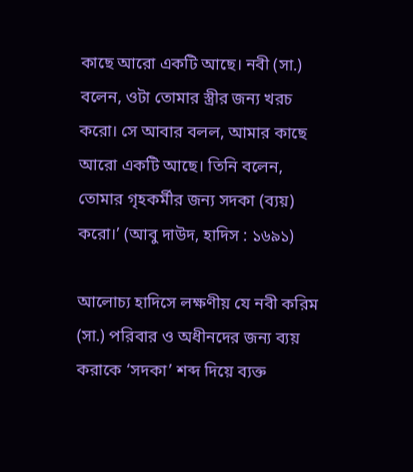কাছে আরো একটি আছে। নবী (সা.) বলেন, ওটা তোমার স্ত্রীর জন্য খরচ করো। সে আবার বলল, আমার কাছে আরো একটি আছে। তিনি বলেন, তোমার গৃহকর্মীর জন্য সদকা (ব্যয়) করো।’ (আবু দাউদ, হাদিস : ১৬৯১)

আলোচ্য হাদিসে লক্ষণীয় যে নবী করিম (সা.) পরিবার ও অধীনদের জন্য ব্যয় করাকে ‘সদকা’ শব্দ দিয়ে ব্যক্ত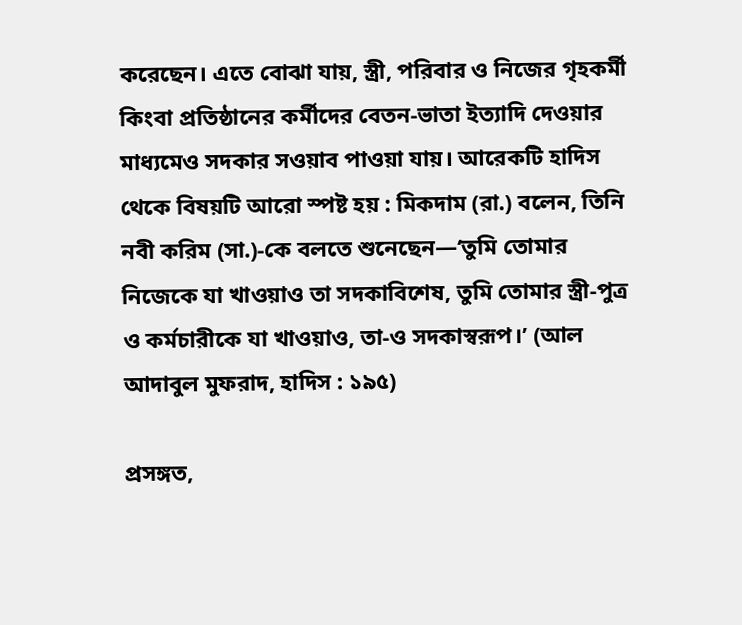করেছেন। এতে বোঝা যায়, স্ত্রী, পরিবার ও নিজের গৃহকর্মী কিংবা প্রতিষ্ঠানের কর্মীদের বেতন-ভাতা ইত্যাদি দেওয়ার মাধ্যমেও সদকার সওয়াব পাওয়া যায়। আরেকটি হাদিস থেকে বিষয়টি আরো স্পষ্ট হয় : মিকদাম (রা.) বলেন, তিনি নবী করিম (সা.)-কে বলতে শুনেছেন—‘তুমি তোমার নিজেকে যা খাওয়াও তা সদকাবিশেষ, তুমি তোমার স্ত্রী-পুত্র ও কর্মচারীকে যা খাওয়াও, তা-ও সদকাস্বরূপ।’ (আল আদাবুল মুফরাদ, হাদিস : ১৯৫)

প্রসঙ্গত,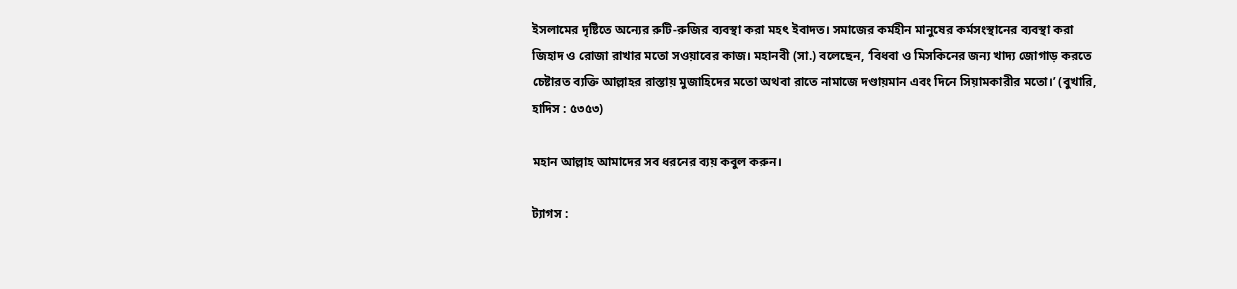ইসলামের দৃষ্টিতে অন্যের রুটি-রুজির ব্যবস্থা করা মহৎ ইবাদত। সমাজের কর্মহীন মানুষের কর্মসংস্থানের ব্যবস্থা করা জিহাদ ও রোজা রাখার মতো সওয়াবের কাজ। মহানবী (সা.) বলেছেন, ‘বিধবা ও মিসকিনের জন্য খাদ্য জোগাড় করতে চেষ্টারত ব্যক্তি আল্লাহর রাস্তায় মুজাহিদের মতো অথবা রাতে নামাজে দণ্ডায়মান এবং দিনে সিয়ামকারীর মতো।’ (বুখারি, হাদিস : ৫৩৫৩)

মহান আল্লাহ আমাদের সব ধরনের ব্যয় কবুল করুন।

ট্যাগস :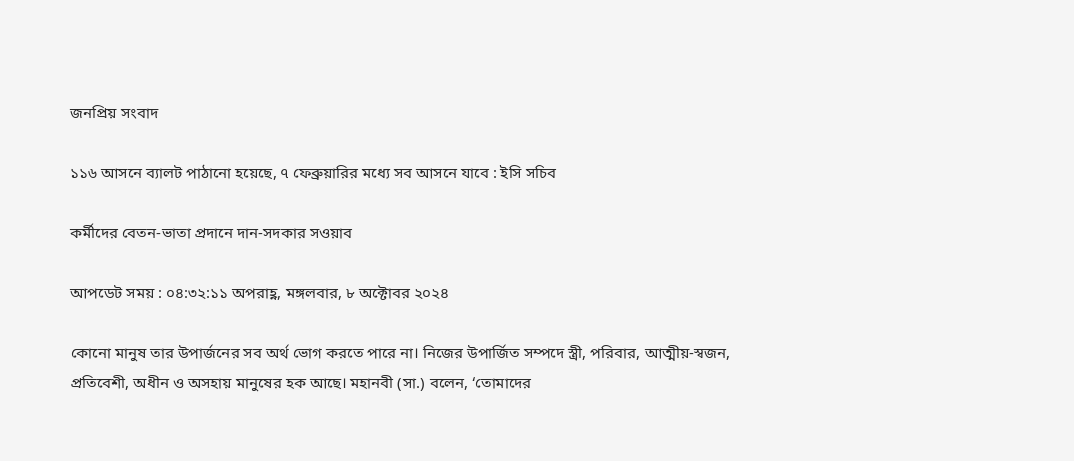জনপ্রিয় সংবাদ

১১৬ আসনে ব্যালট পাঠানো হয়েছে, ৭ ফেব্রুয়ারির মধ্যে সব আসনে যাবে : ইসি সচিব

কর্মীদের বেতন-ভাতা প্রদানে দান-সদকার সওয়াব

আপডেট সময় : ০৪:৩২:১১ অপরাহ্ণ, মঙ্গলবার, ৮ অক্টোবর ২০২৪

কোনো মানুষ তার উপার্জনের সব অর্থ ভোগ করতে পারে না। নিজের উপার্জিত সম্পদে স্ত্রী, পরিবার, আত্মীয়-স্বজন, প্রতিবেশী, অধীন ও অসহায় মানুষের হক আছে। মহানবী (সা.) বলেন, ‘তোমাদের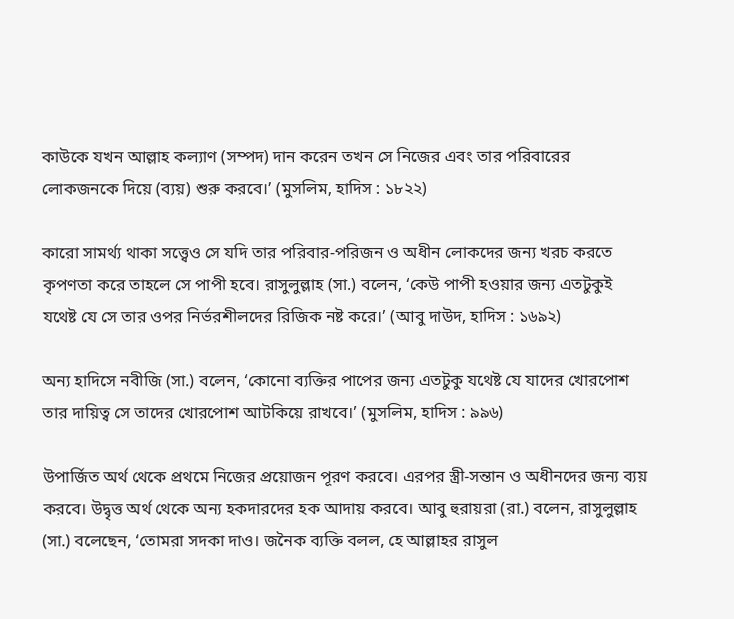কাউকে যখন আল্লাহ কল্যাণ (সম্পদ) দান করেন তখন সে নিজের এবং তার পরিবারের লোকজনকে দিয়ে (ব্যয়) শুরু করবে।’ (মুসলিম, হাদিস : ১৮২২)

কারো সামর্থ্য থাকা সত্ত্বেও সে যদি তার পরিবার-পরিজন ও অধীন লোকদের জন্য খরচ করতে কৃপণতা করে তাহলে সে পাপী হবে। রাসুলুল্লাহ (সা.) বলেন, ‘কেউ পাপী হওয়ার জন্য এতটুকুই যথেষ্ট যে সে তার ওপর নির্ভরশীলদের রিজিক নষ্ট করে।’ (আবু দাউদ, হাদিস : ১৬৯২)

অন্য হাদিসে নবীজি (সা.) বলেন, ‘কোনো ব্যক্তির পাপের জন্য এতটুকু যথেষ্ট যে যাদের খোরপোশ তার দায়িত্ব সে তাদের খোরপোশ আটকিয়ে রাখবে।’ (মুসলিম, হাদিস : ৯৯৬)

উপার্জিত অর্থ থেকে প্রথমে নিজের প্রয়োজন পূরণ করবে। এরপর স্ত্রী-সন্তান ও অধীনদের জন্য ব্যয় করবে। উদ্বৃত্ত অর্থ থেকে অন্য হকদারদের হক আদায় করবে। আবু হুরায়রা (রা.) বলেন, রাসুলুল্লাহ (সা.) বলেছেন, ‘তোমরা সদকা দাও। জনৈক ব্যক্তি বলল, হে আল্লাহর রাসুল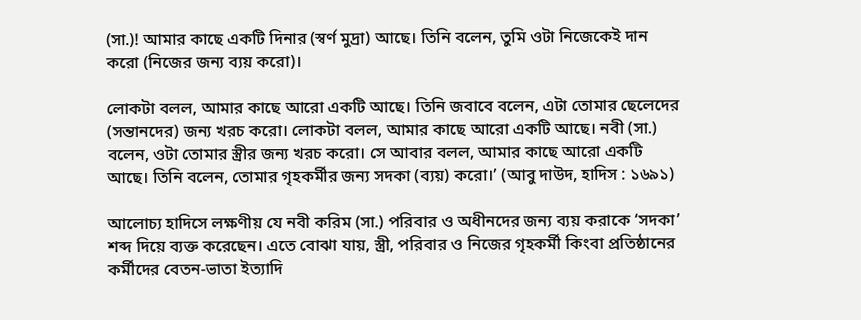(সা.)! আমার কাছে একটি দিনার (স্বর্ণ মুদ্রা) আছে। তিনি বলেন, তুমি ওটা নিজেকেই দান করো (নিজের জন্য ব্যয় করো)।

লোকটা বলল, আমার কাছে আরো একটি আছে। তিনি জবাবে বলেন, এটা তোমার ছেলেদের (সন্তানদের) জন্য খরচ করো। লোকটা বলল, আমার কাছে আরো একটি আছে। নবী (সা.) বলেন, ওটা তোমার স্ত্রীর জন্য খরচ করো। সে আবার বলল, আমার কাছে আরো একটি আছে। তিনি বলেন, তোমার গৃহকর্মীর জন্য সদকা (ব্যয়) করো।’ (আবু দাউদ, হাদিস : ১৬৯১)

আলোচ্য হাদিসে লক্ষণীয় যে নবী করিম (সা.) পরিবার ও অধীনদের জন্য ব্যয় করাকে ‘সদকা’ শব্দ দিয়ে ব্যক্ত করেছেন। এতে বোঝা যায়, স্ত্রী, পরিবার ও নিজের গৃহকর্মী কিংবা প্রতিষ্ঠানের কর্মীদের বেতন-ভাতা ইত্যাদি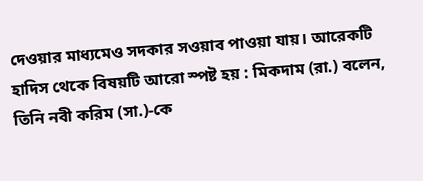দেওয়ার মাধ্যমেও সদকার সওয়াব পাওয়া যায়। আরেকটি হাদিস থেকে বিষয়টি আরো স্পষ্ট হয় : মিকদাম (রা.) বলেন, তিনি নবী করিম (সা.)-কে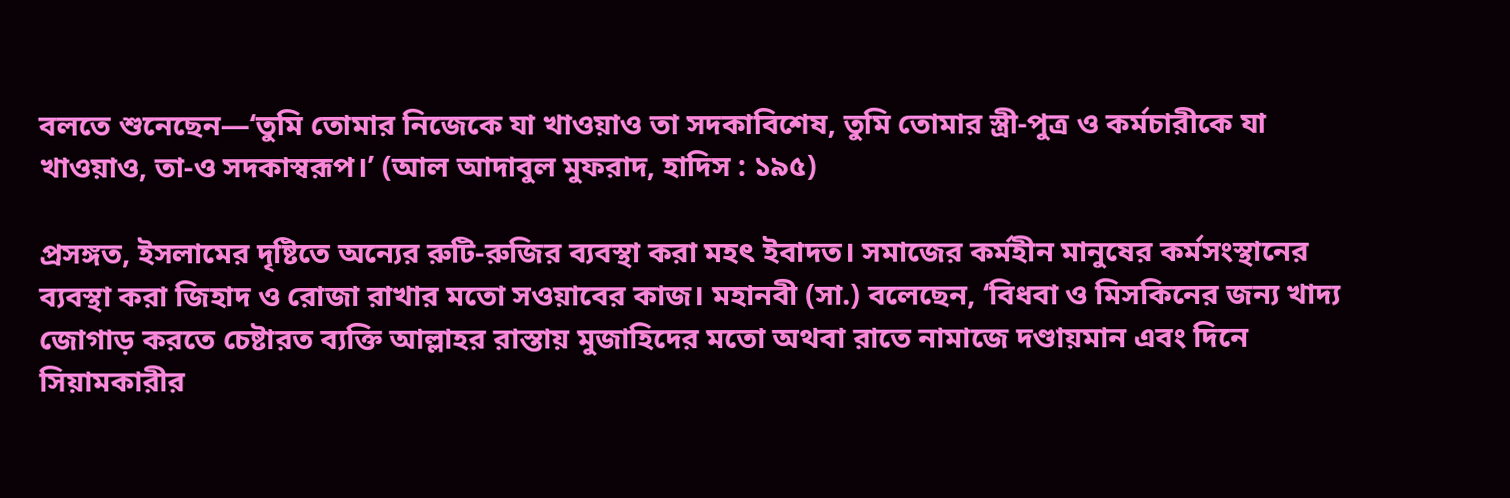বলতে শুনেছেন—‘তুমি তোমার নিজেকে যা খাওয়াও তা সদকাবিশেষ, তুমি তোমার স্ত্রী-পুত্র ও কর্মচারীকে যা খাওয়াও, তা-ও সদকাস্বরূপ।’ (আল আদাবুল মুফরাদ, হাদিস : ১৯৫)

প্রসঙ্গত, ইসলামের দৃষ্টিতে অন্যের রুটি-রুজির ব্যবস্থা করা মহৎ ইবাদত। সমাজের কর্মহীন মানুষের কর্মসংস্থানের ব্যবস্থা করা জিহাদ ও রোজা রাখার মতো সওয়াবের কাজ। মহানবী (সা.) বলেছেন, ‘বিধবা ও মিসকিনের জন্য খাদ্য জোগাড় করতে চেষ্টারত ব্যক্তি আল্লাহর রাস্তায় মুজাহিদের মতো অথবা রাতে নামাজে দণ্ডায়মান এবং দিনে সিয়ামকারীর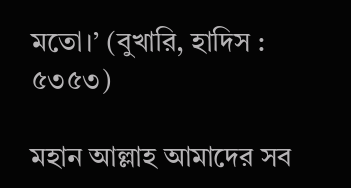মতো।’ (বুখারি, হাদিস : ৫৩৫৩)

মহান আল্লাহ আমাদের সব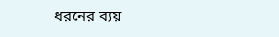ধরনের ব্যয়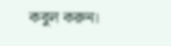কবুল করুন।